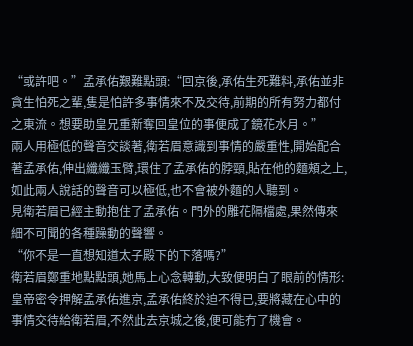“或許吧。”孟承佑艱難點頭:“回京後,承佑生死難料,承佑並非貪生怕死之輩,隻是怕許多事情來不及交待,前期的所有努力都付之東流。想要助皇兄重新奪回皇位的事便成了鏡花水月。”
兩人用極低的聲音交談著,衛若眉意識到事情的嚴重性,開始配合著孟承佑,伸出纖纖玉臂,環住了孟承佑的脖頸,貼在他的麵頰之上,如此兩人說話的聲音可以極低,也不會被外麵的人聽到。
見衛若眉已經主動抱住了孟承佑。門外的雕花隔檔處,果然傳來細不可聞的各種躁動的聲響。
“你不是一直想知道太子殿下的下落嗎?”
衛若眉鄭重地點點頭,她馬上心念轉動,大致便明白了眼前的情形:
皇帝密令押解孟承佑進京,孟承佑終於迫不得已,要將藏在心中的事情交待給衛若眉,不然此去京城之後,便可能冇了機會。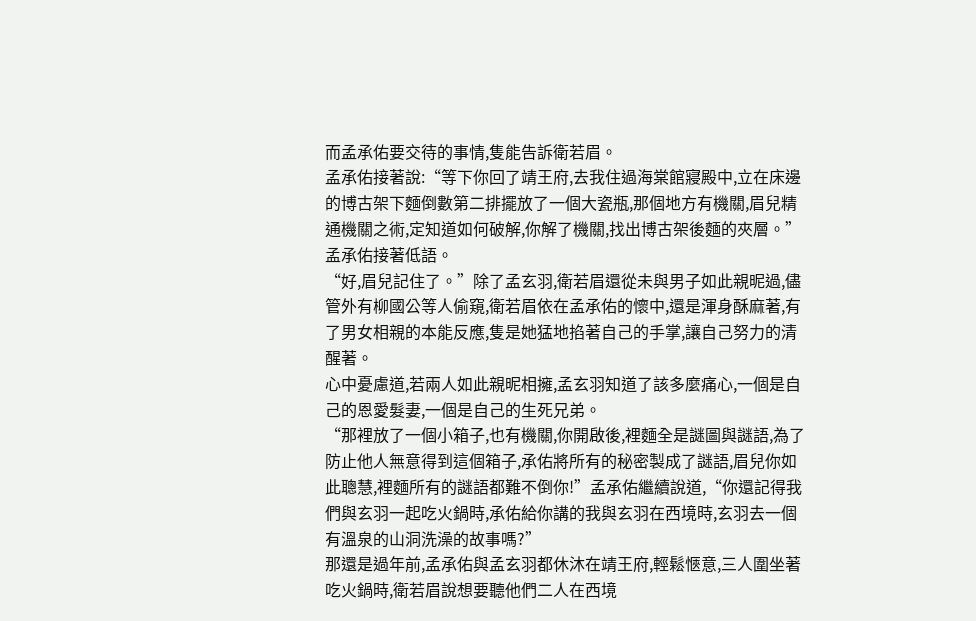而孟承佑要交待的事情,隻能告訴衛若眉。
孟承佑接著說:“等下你回了靖王府,去我住過海棠館寢殿中,立在床邊的博古架下麵倒數第二排擺放了一個大瓷瓶,那個地方有機關,眉兒精通機關之術,定知道如何破解,你解了機關,找出博古架後麵的夾層。”孟承佑接著低語。
“好,眉兒記住了。”除了孟玄羽,衛若眉還從未與男子如此親昵過,儘管外有柳國公等人偷窺,衛若眉依在孟承佑的懷中,還是渾身酥麻著,有了男女相親的本能反應,隻是她猛地掐著自己的手掌,讓自己努力的清醒著。
心中憂慮道,若兩人如此親昵相擁,孟玄羽知道了該多麼痛心,一個是自己的恩愛髮妻,一個是自己的生死兄弟。
“那裡放了一個小箱子,也有機關,你開啟後,裡麵全是謎圖與謎語,為了防止他人無意得到這個箱子,承佑將所有的秘密製成了謎語,眉兒你如此聰慧,裡麵所有的謎語都難不倒你!”孟承佑繼續說道,“你還記得我們與玄羽一起吃火鍋時,承佑給你講的我與玄羽在西境時,玄羽去一個有溫泉的山洞洗澡的故事嗎?”
那還是過年前,孟承佑與孟玄羽都休沐在靖王府,輕鬆愜意,三人圍坐著吃火鍋時,衛若眉說想要聽他們二人在西境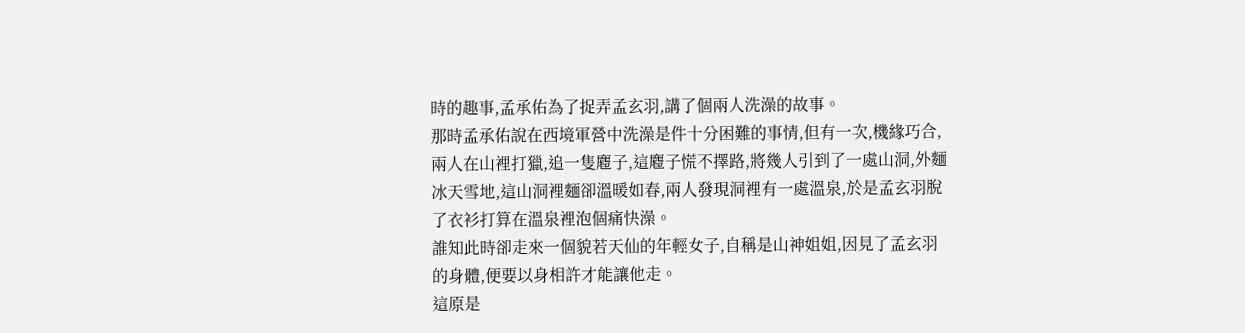時的趣事,孟承佑為了捉弄孟玄羽,講了個兩人洗澡的故事。
那時孟承佑說在西境軍營中洗澡是件十分困難的事情,但有一次,機緣巧合,兩人在山裡打獵,追一隻麅子,這麅子慌不擇路,將幾人引到了一處山洞,外麵冰天雪地,這山洞裡麵卻溫暖如春,兩人發現洞裡有一處溫泉,於是孟玄羽脫了衣衫打算在溫泉裡泡個痛快澡。
誰知此時卻走來一個貌若天仙的年輕女子,自稱是山神姐姐,因見了孟玄羽的身體,便要以身相許才能讓他走。
這原是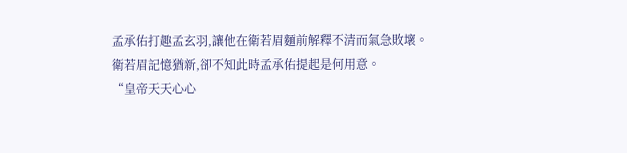孟承佑打趣孟玄羽,讓他在衛若眉麵前解釋不清而氣急敗壞。
衛若眉記憶猶新,卻不知此時孟承佑提起是何用意。
“皇帝天天心心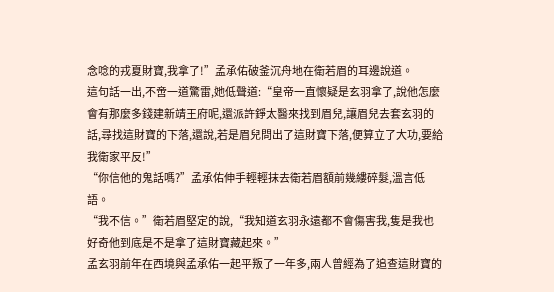念唸的戎夏財寶,我拿了!”孟承佑破釜沉舟地在衛若眉的耳邊說道。
這句話一出,不啻一道驚雷,她低聲道:“皇帝一直懷疑是玄羽拿了,說他怎麼會有那麼多錢建新靖王府呢,還派許錚太醫來找到眉兒,讓眉兒去套玄羽的話,尋找這財寶的下落,還說,若是眉兒問出了這財寶下落,便算立了大功,要給我衛家平反!”
“你信他的鬼話嗎?”孟承佑伸手輕輕抹去衛若眉額前幾縷碎髮,溫言低語。
“我不信。”衛若眉堅定的說,“我知道玄羽永遠都不會傷害我,隻是我也好奇他到底是不是拿了這財寶藏起來。”
孟玄羽前年在西境與孟承佑一起平叛了一年多,兩人曾經為了追查這財寶的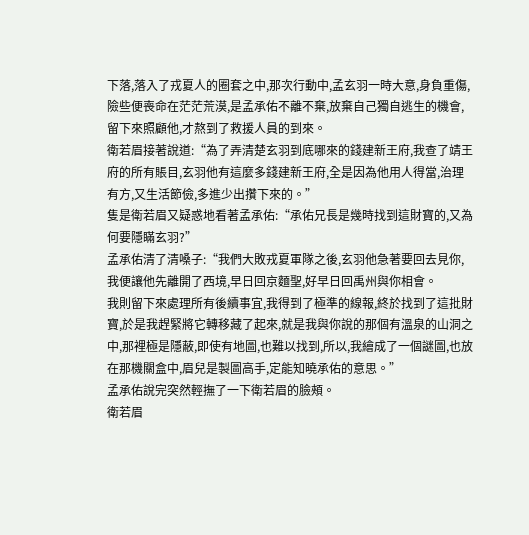下落,落入了戎夏人的圈套之中,那次行動中,孟玄羽一時大意,身負重傷,險些便喪命在茫茫荒漠,是孟承佑不離不棄,放棄自己獨自逃生的機會,留下來照顧他,才熬到了救援人員的到來。
衛若眉接著說道:“為了弄清楚玄羽到底哪來的錢建新王府,我查了靖王府的所有賬目,玄羽他有這麼多錢建新王府,全是因為他用人得當,治理有方,又生活節儉,多進少出攢下來的。”
隻是衛若眉又疑惑地看著孟承佑:“承佑兄長是幾時找到這財寶的,又為何要隱瞞玄羽?”
孟承佑清了清嗓子:“我們大敗戎夏軍隊之後,玄羽他急著要回去見你,我便讓他先離開了西境,早日回京麵聖,好早日回禹州與你相會。
我則留下來處理所有後續事宜,我得到了極準的線報,終於找到了這批財寶,於是我趕緊將它轉移藏了起來,就是我與你說的那個有溫泉的山洞之中,那裡極是隱蔽,即使有地圖,也難以找到,所以,我繪成了一個謎圖,也放在那機關盒中,眉兒是製圖高手,定能知曉承佑的意思。”
孟承佑說完突然輕撫了一下衛若眉的臉頰。
衛若眉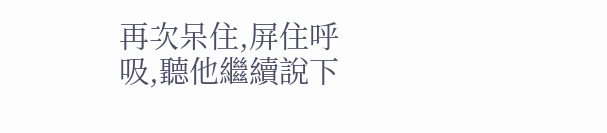再次呆住,屏住呼吸,聽他繼續說下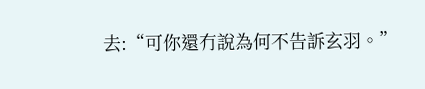去:“可你還冇說為何不告訴玄羽。”